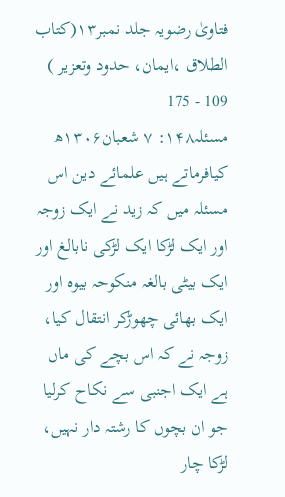فتاویٰ رضویہ جلد نمبر۱۳(کتاب الطلاق ،ایمان، حدود وتعزیر )
109 - 175
مسئلہ۱۴۸: ۷ شعبان۱۳۰۶ھ
کیافرماتے ہیں علمائے دین اس مسئلہ میں کہ زید نے ایک زوجہ اور ایک لڑکا ایک لڑکی نابالغ اور ایک بیٹی بالغہ منکوحہ بیوہ اور ایک بھائی چھوڑکر انتقال کیا، زوجہ نے کہ اس بچے کی ماں ہے ایک اجنبی سے نکاح کرلیا جو ان بچوں کا رشتہ دار نہیں، لڑکا چار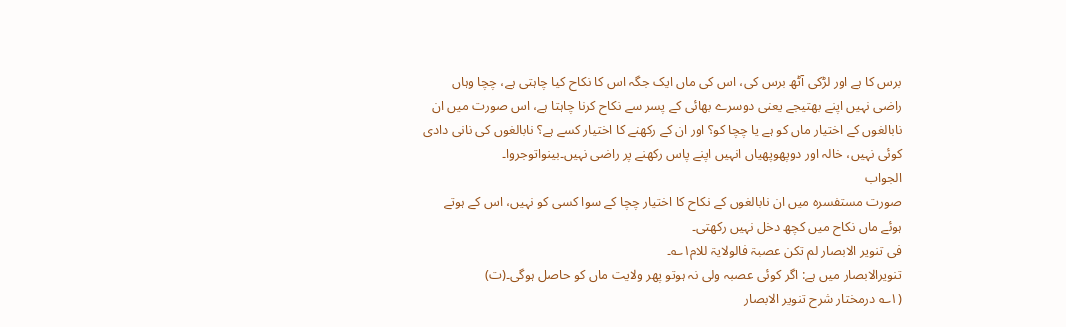برس کا ہے اور لڑکی آٹھ برس کی، اس کی ماں ایک جگہ اس کا نکاح کیا چاہتی ہے، چچا وہاں راضی نہیں اپنے بھتیجے یعنی دوسرے بھائی کے پسر سے نکاح کرنا چاہتا ہے، اس صورت میں ان نابالغوں کے اختیار ماں کو ہے یا چچا کو؟ اور ان کے رکھنے کا اختیار کسے ہے؟ نابالغوں کی نانی دادی کوئی نہیں، خالہ اور دوپھوپھیاں انہیں اپنے پاس رکھنے پر راضی نہیں۔بینواتوجروا۔
الجواب
صورت مستفسرہ میں ان نابالغوں کے نکاح کا اختیار چچا کے سوا کسی کو نہیں، اس کے ہوتے ہوئے ماں نکاح میں کچھ دخل نہیں رکھتی۔
فی تنویر الابصار لم تکن عصبۃ فالولایۃ للام۱؎۔
تنویرالابصار میں ہے: اگر کوئی عصبہ ولی نہ ہوتو پھر ولایت ماں کو حاصل ہوگی۔(ت)
(۱؎ درمختار شرح تنویر الابصار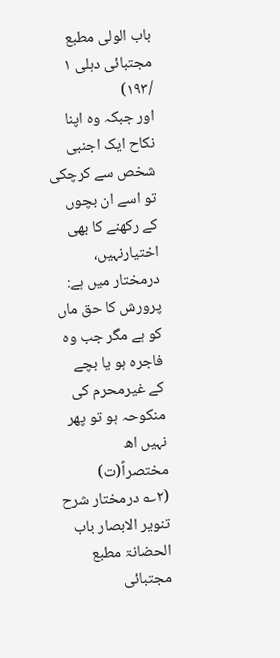باب الولی مطبع مجتبائی دہلی ۱ /۱۹۳)
اور جبکہ وہ اپنا نکاح ایک اجنبی شخص سے کرچکی تو اسے ان بچوں کے رکھنے کا بھی اختیارنہیں،
درمختار میں ہے: پرورش کا حق ماں کو ہے مگر جب وہ فاجرہ ہو یا بچے کے غیرمحرم کی منکوحہ ہو تو پھر نہیں اھ مختصراً(ت)
(۲؎ درمختار شرح تنویر الابصار باب الحضانۃ مطبع مجتبائی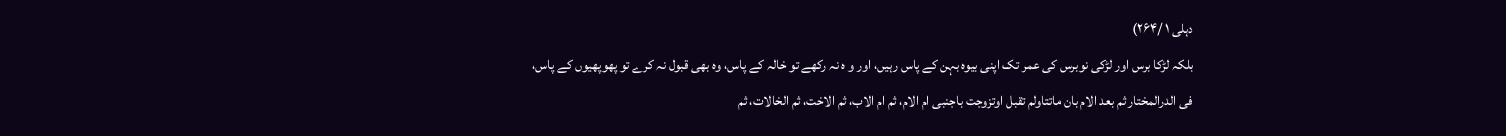دہلی ۱ /۲۶۴)
بلکہ لڑکا برس اور لڑکی نوبرس کی عمر تک اپنی بیوہ بہن کے پاس رہیں، اور و ہ نہ رکھے تو خالہ کے پاس، وہ بھی قبول نہ کرے تو پھوپھیوں کے پاس،
فی الدرالمختار ثم بعد الام بان ماتتاولم تقبل اوتزوجت باجنبی ام الام، ثم ام الاب، ثم الاخت، ثم الخالات، ثم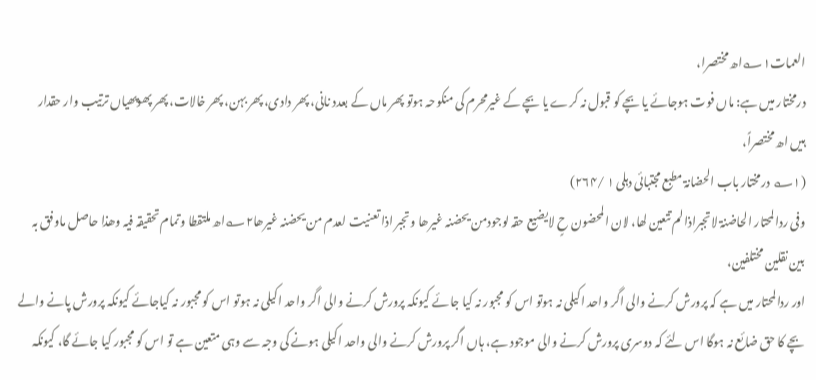العمات۱؎اھ مختصرا،
درمختار میں ہے: ماں فوت ہوجائے یا بچے کو قبول نہ کرے یا بچے کے غیرمحرم کی منکوحہ ہوتو پھر ماں کے بعدد نانی، پھر دادی، پھر بہن، پھر خالات، پھر پھوپھیاں ترتیب وار حقدار ہیں اھ مختصراً،
(۱؎ درمختار باب الحضانۃ مطبع مجتبائی دہلی ۱ /۲۶۴)
وفی ردالمحتار الحاضنۃ لاتجبراذالم تتعین لھا، لان المحضون حٍ لایضیع حقہ لوجودمن یحضنہ غیرھا وتجبر اذا تعنیت لعدم من یحضنہ غیرھا۲؎اھ ملتقطا وتمام تحقیقہ فیہ وھذا حاصل ماوفق بہ بین نقلین مختلفین،
اور ردالمحتار میں ہے کہ پرورش کرنے والی اگر واحد اکیلی نہ ہوتو اس کو مجبور نہ کیا جائے کیونکہ پرورش کرنے والی اگر واحد اکیلی نہ ہوتو اس کو مجبور نہ کیاجائے کیونکہ پرورش پانے والے بچے کا حق ضائع نہ ہوگا اس لئے کہ دوسری پرورش کرنے والی موجود ہے، ہاں اگر پرورش کرنے والی واحد اکیلی ہونے کی وجہ سے وہی متعین ہے تو اس کو مجبور کیا جائے گا، کیونکہ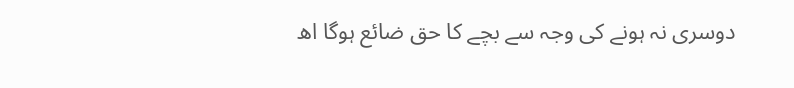دوسری نہ ہونے کی وجہ سے بچے کا حق ضائع ہوگا اھ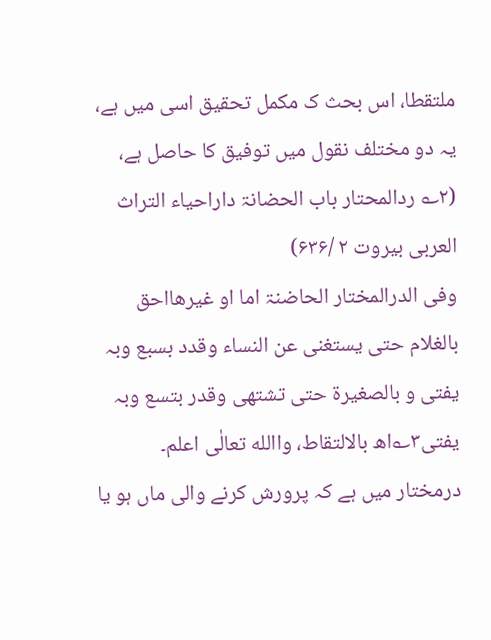ملتقطا، اس بحث ک مکمل تحقیق اسی میں ہے، یہ دو مختلف نقول میں توفیق کا حاصل ہے،
(۲؎ ردالمحتار باب الحضانۃ داراحیاء التراث العربی بیروت ۲ /۶۳۶)
وفی الدرالمختار الحاضنۃ اما او غیرھااحق بالغلام حتی یستغنی عن النساء وقدد بسبع وبہ یفتی و بالصغیرۃ حتی تشتھی وقدر بتسع وبہ یفتی۳؎اھ بالالتقاط، واالله تعالٰی اعلم۔
درمختار میں ہے کہ پرورش کرنے والی ماں ہو یا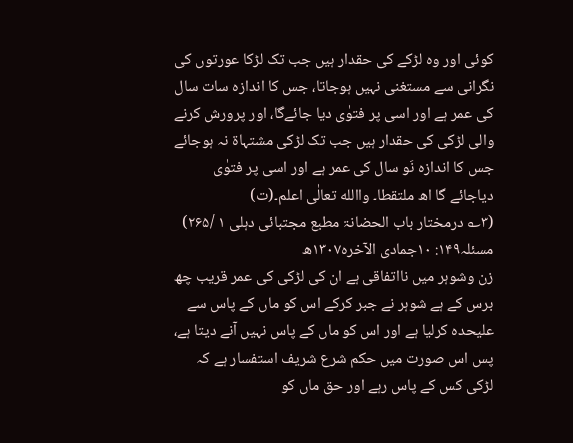کوئی اور وہ لڑکے کی حقدار ہیں جب تک لڑکا عورتوں کی نگرانی سے مستغنی نہیں ہوجاتا، جس کا اندازہ سات سال کی عمر ہے اور اسی پر فتوٰی دیا جائےگا، اور پرورش کرنے والی لڑکی کی حقدار ہیں جب تک لڑکی مشتہاۃ نہ ہوجائے جس کا اندازہ نَو سال کی عمر ہے اور اسی پر فتوٰی دیاجائے گا اھ ملتقطا۔ واالله تعالٰی اعلم۔(ت)
(۳؎ درمختار باب الحضانۃ مطبع مجتبائی دہلی ۱ /۲۶۵)
مسئلہ۱۴۹: ۱۰جمادی الآخرہ۱۳۰۷ھ
زن وشوہر میں نااتفاقی ہے ان کی لڑکی کی عمر قریب چھ برس کے ہے شوہر نے جبر کرکے اس کو ماں کے پاس سے علیحدہ کرلیا ہے اور اس کو ماں کے پاس نہیں آنے دیتا ہے، پس اس صورت میں حکم شرع شریف استفسار ہے کہ لڑکی کس کے پاس رہے اور حق ماں کو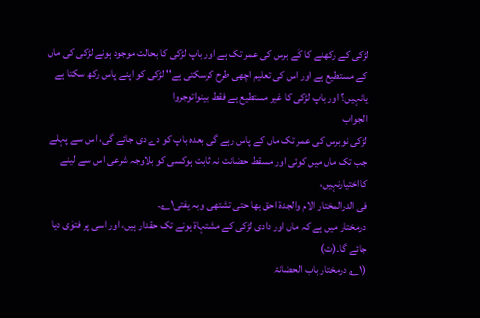لڑکی کے رکھنے کا کَے برس کی عمر تک ہے اور باپ لڑکی کا بحالت موجود ہونے لڑکی کی ماں کے مستطیع ہے اور اس کی تعلیم اچھی طرح کرسکتی ہے'' لڑکی کو اپنے پاس رکھ سکتا ہے یانہیں؟ اور باپ لڑکی کا غیر مستطیع ہے فقط بینواتوجروا
الجواب
لڑکی نوبرس کی عمر تک ماں کے پاس رہے گی بعدہ باپ کو دے دی جائے گی، اس سے پہلے جب تک ماں میں کوئی اور مسقط حضانت نہ ثابت ہوکسی کو بلاوجہ شرعی اس سے لینے کااختیارنہیں،
فی الدرالمختار الام والجدۃ احق بھا حتی تشتھی وبہ یفتی۱؎۔
درمختار میں ہے کہ ماں اور دادی لڑکی کے مشتہاۃ ہونے تک حقدار ہیں، اور اسی پر فتوٰی دیا جائے گا۔(ت)
(۱؎ درمختار باب الحضانۃ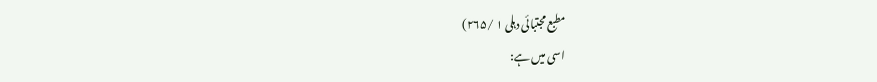مطبع مجتبائی دہلی ۱ /۲۶۵)
اسی میں ہے: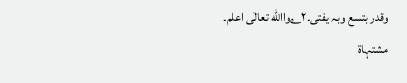وقدر بتسع وبہ یفتی۔۲؎واالله تعالٰی اعلم۔
مشتہاۃ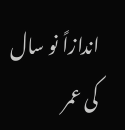اندازاً نو سال کی عمر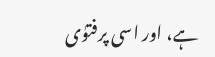ہے، اور اسی پرفتوٰی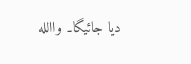دیا جائیگا۔ واالله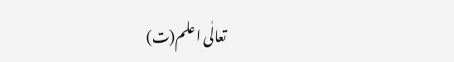تعالٰی اعلم(ت)